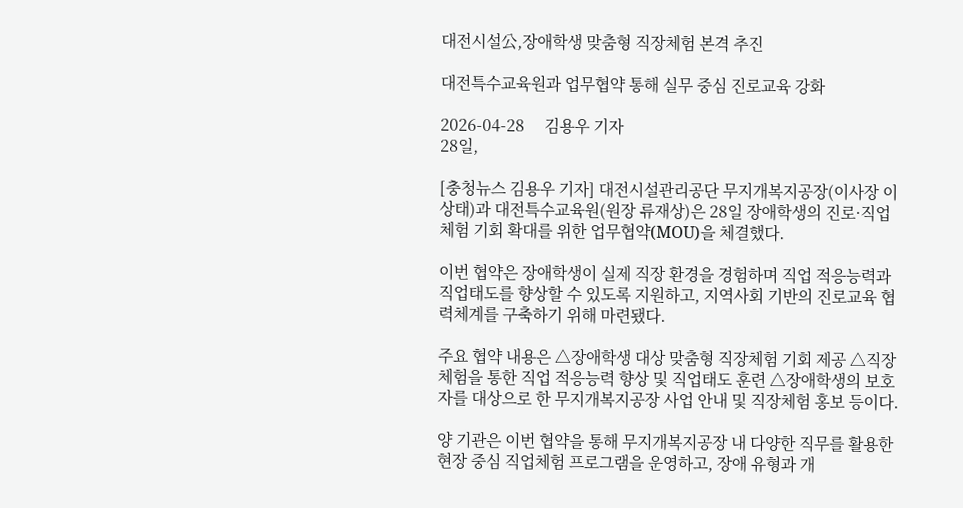대전시설公,장애학생 맞춤형 직장체험 본격 추진

대전특수교육원과 업무협약 통해 실무 중심 진로교육 강화

2026-04-28     김용우 기자
28일,

[충청뉴스 김용우 기자] 대전시설관리공단 무지개복지공장(이사장 이상태)과 대전특수교육원(원장 류재상)은 28일 장애학생의 진로·직업체험 기회 확대를 위한 업무협약(MOU)을 체결했다.

이번 협약은 장애학생이 실제 직장 환경을 경험하며 직업 적응능력과 직업태도를 향상할 수 있도록 지원하고, 지역사회 기반의 진로교육 협력체계를 구축하기 위해 마련됐다.

주요 협약 내용은 △장애학생 대상 맞춤형 직장체험 기회 제공 △직장체험을 통한 직업 적응능력 향상 및 직업태도 훈련 △장애학생의 보호자를 대상으로 한 무지개복지공장 사업 안내 및 직장체험 홍보 등이다.

양 기관은 이번 협약을 통해 무지개복지공장 내 다양한 직무를 활용한 현장 중심 직업체험 프로그램을 운영하고, 장애 유형과 개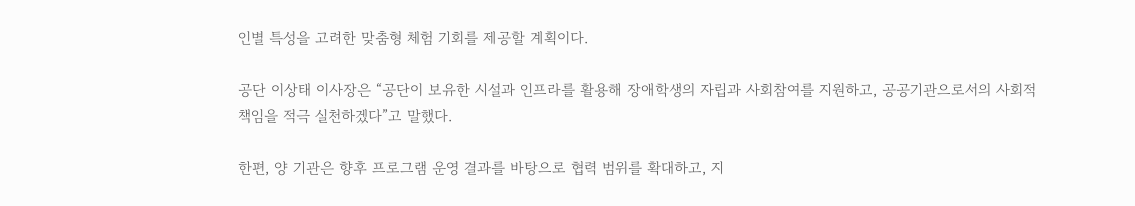인별 특성을 고려한 맞춤형 체험 기회를 제공할 계획이다.

공단 이상태 이사장은 “공단이 보유한 시설과 인프라를 활용해 장애학생의 자립과 사회참여를 지원하고, 공공기관으로서의 사회적 책임을 적극 실천하겠다”고 말했다.

한편, 양 기관은 향후 프로그램 운영 결과를 바탕으로 협력 범위를 확대하고, 지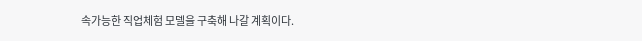속가능한 직업체험 모델을 구축해 나갈 계획이다.